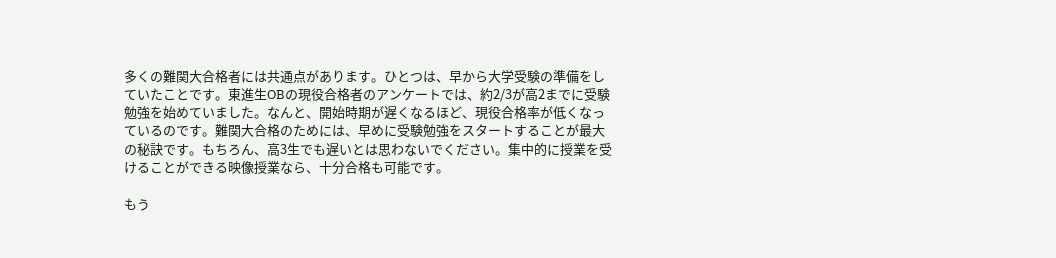多くの難関大合格者には共通点があります。ひとつは、早から大学受験の準備をしていたことです。東進生OBの現役合格者のアンケートでは、約2/3が高2までに受験勉強を始めていました。なんと、開始時期が遅くなるほど、現役合格率が低くなっているのです。難関大合格のためには、早めに受験勉強をスタートすることが最大の秘訣です。もちろん、高3生でも遅いとは思わないでください。集中的に授業を受けることができる映像授業なら、十分合格も可能です。

もう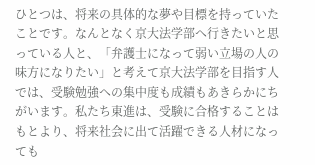ひとつは、将来の具体的な夢や目標を持っていたことです。なんとなく京大法学部へ行きたいと思っている人と、「弁護士になって弱い立場の人の味方になりたい」と考えて京大法学部を目指す人では、受験勉強への集中度も成績もあきらかにちがいます。私たち東進は、受験に合格することはもとより、将来社会に出て活躍できる人材になっても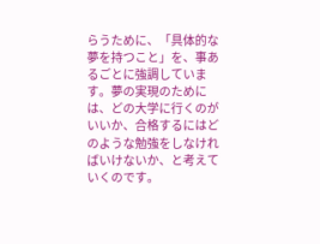らうために、「具体的な夢を持つこと」を、事あるごとに強調しています。夢の実現のためには、どの大学に行くのがいいか、合格するにはどのような勉強をしなければいけないか、と考えていくのです。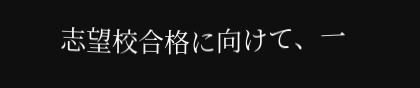志望校合格に向けて、一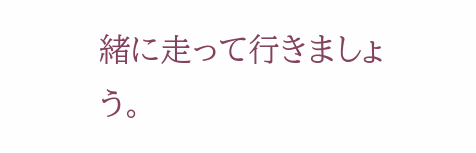緒に走って行きましょう。